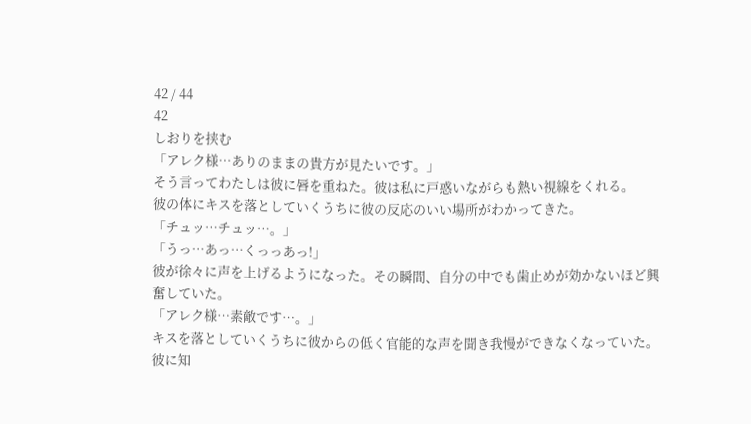42 / 44
42
しおりを挟む
「アレク様…ありのままの貴方が見たいです。」
そう言ってわたしは彼に唇を重ねた。彼は私に戸惑いながらも熱い視線をくれる。
彼の体にキスを落としていくうちに彼の反応のいい場所がわかってきた。
「チュッ…チュッ…。」
「うっ…あっ…くっっあっ!」
彼が徐々に声を上げるようになった。その瞬間、自分の中でも歯止めが効かないほど興奮していた。
「アレク様…素敵です…。」
キスを落としていくうちに彼からの低く官能的な声を聞き我慢ができなくなっていた。
彼に知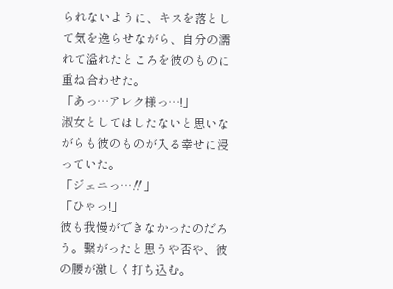られないように、キスを落として気を逸らせながら、自分の濡れて溢れたところを彼のものに重ね合わせた。
「あっ…アレク様っ…!」
淑女としてはしたないと思いながらも彼のものが入る幸せに浸っていた。
「ジェニっ…‼」
「ひゃっ!」
彼も我慢ができなかったのだろう。繋がったと思うや否や、彼の腰が激しく打ち込む。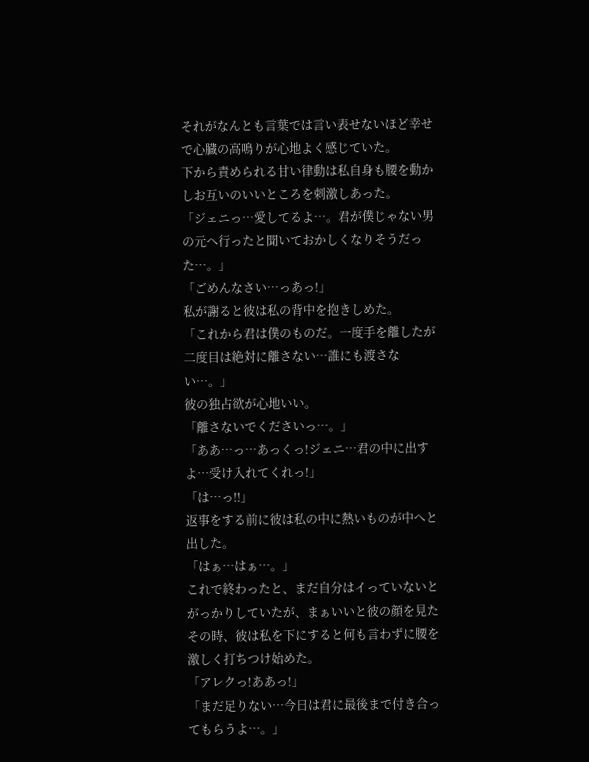それがなんとも言葉では言い表せないほど幸せで心臓の高鳴りが心地よく感じていた。
下から責められる甘い律動は私自身も腰を動かしお互いのいいところを刺激しあった。
「ジェニっ…愛してるよ…。君が僕じゃない男の元へ行ったと聞いておかしくなりそうだった…。」
「ごめんなさい…っあっ!」
私が謝ると彼は私の背中を抱きしめた。
「これから君は僕のものだ。一度手を離したが二度目は絶対に離さない…誰にも渡さない…。」
彼の独占欲が心地いい。
「離さないでくださいっ…。」
「ああ…っ…あっくっ!ジェニ…君の中に出すよ…受け入れてくれっ!」
「は…っ‼」
返事をする前に彼は私の中に熱いものが中へと出した。
「はぁ…はぁ…。」
これで終わったと、まだ自分はイっていないとがっかりしていたが、まぁいいと彼の顔を見たその時、彼は私を下にすると何も言わずに腰を激しく打ちつけ始めた。
「アレクっ!ああっ!」
「まだ足りない…今日は君に最後まで付き合ってもらうよ…。」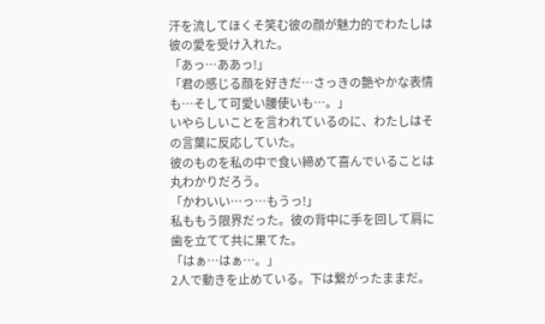汗を流してほくそ笑む彼の顔が魅力的でわたしは彼の愛を受け入れた。
「あっ…ああっ!」
「君の感じる顔を好きだ…さっきの艶やかな表情も…そして可愛い腰使いも…。」
いやらしいことを言われているのに、わたしはその言葉に反応していた。
彼のものを私の中で食い締めて喜んでいることは丸わかりだろう。
「かわいい…っ…もうっ!」
私ももう限界だった。彼の背中に手を回して肩に歯を立てて共に果てた。
「はぁ…はぁ…。」
2人で動きを止めている。下は繋がったままだ。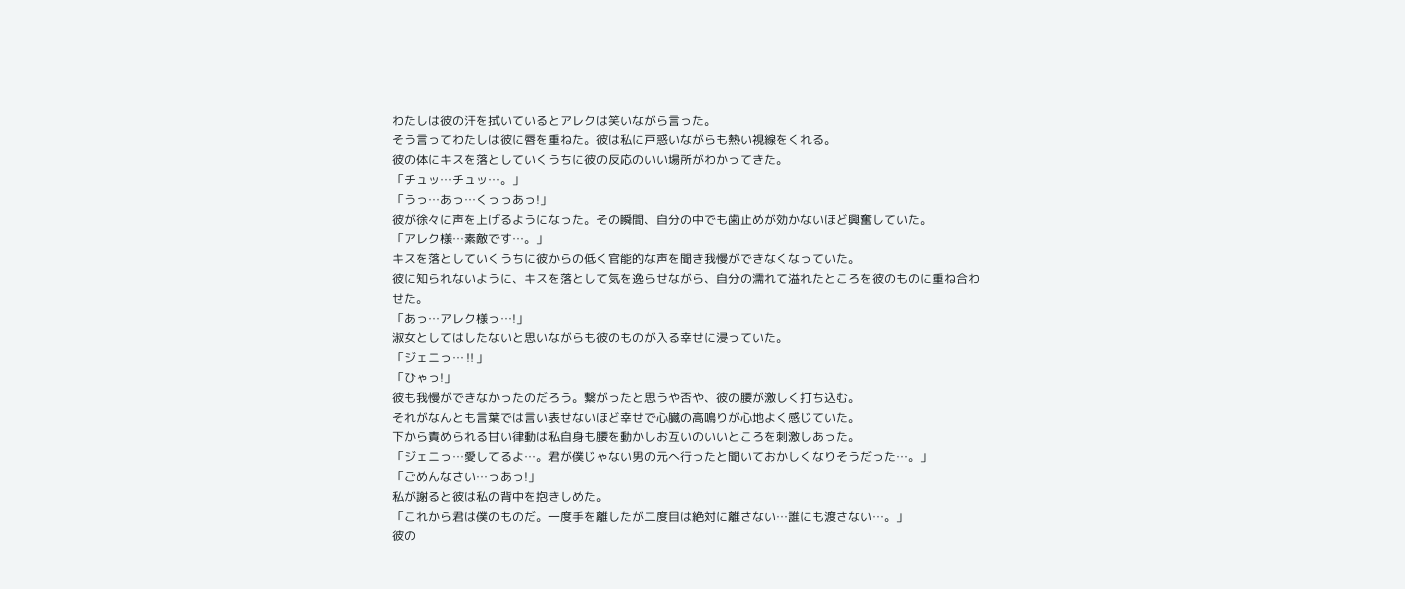わたしは彼の汗を拭いているとアレクは笑いながら言った。
そう言ってわたしは彼に唇を重ねた。彼は私に戸惑いながらも熱い視線をくれる。
彼の体にキスを落としていくうちに彼の反応のいい場所がわかってきた。
「チュッ…チュッ…。」
「うっ…あっ…くっっあっ!」
彼が徐々に声を上げるようになった。その瞬間、自分の中でも歯止めが効かないほど興奮していた。
「アレク様…素敵です…。」
キスを落としていくうちに彼からの低く官能的な声を聞き我慢ができなくなっていた。
彼に知られないように、キスを落として気を逸らせながら、自分の濡れて溢れたところを彼のものに重ね合わせた。
「あっ…アレク様っ…!」
淑女としてはしたないと思いながらも彼のものが入る幸せに浸っていた。
「ジェニっ…‼」
「ひゃっ!」
彼も我慢ができなかったのだろう。繋がったと思うや否や、彼の腰が激しく打ち込む。
それがなんとも言葉では言い表せないほど幸せで心臓の高鳴りが心地よく感じていた。
下から責められる甘い律動は私自身も腰を動かしお互いのいいところを刺激しあった。
「ジェニっ…愛してるよ…。君が僕じゃない男の元へ行ったと聞いておかしくなりそうだった…。」
「ごめんなさい…っあっ!」
私が謝ると彼は私の背中を抱きしめた。
「これから君は僕のものだ。一度手を離したが二度目は絶対に離さない…誰にも渡さない…。」
彼の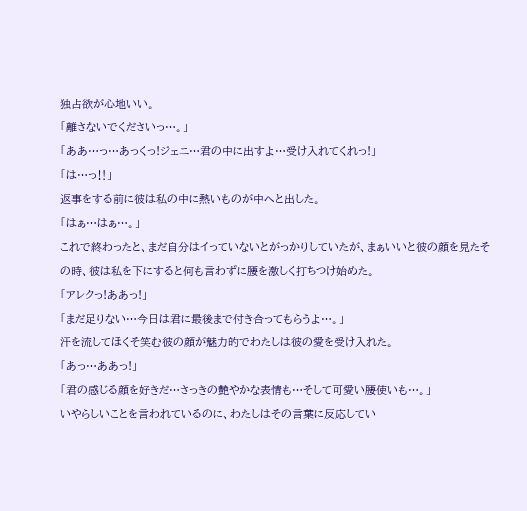独占欲が心地いい。
「離さないでくださいっ…。」
「ああ…っ…あっくっ!ジェニ…君の中に出すよ…受け入れてくれっ!」
「は…っ‼」
返事をする前に彼は私の中に熱いものが中へと出した。
「はぁ…はぁ…。」
これで終わったと、まだ自分はイっていないとがっかりしていたが、まぁいいと彼の顔を見たその時、彼は私を下にすると何も言わずに腰を激しく打ちつけ始めた。
「アレクっ!ああっ!」
「まだ足りない…今日は君に最後まで付き合ってもらうよ…。」
汗を流してほくそ笑む彼の顔が魅力的でわたしは彼の愛を受け入れた。
「あっ…ああっ!」
「君の感じる顔を好きだ…さっきの艶やかな表情も…そして可愛い腰使いも…。」
いやらしいことを言われているのに、わたしはその言葉に反応してい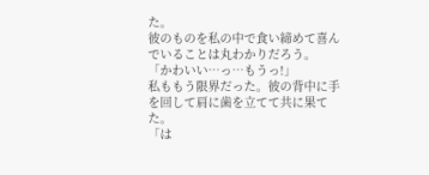た。
彼のものを私の中で食い締めて喜んでいることは丸わかりだろう。
「かわいい…っ…もうっ!」
私ももう限界だった。彼の背中に手を回して肩に歯を立てて共に果てた。
「は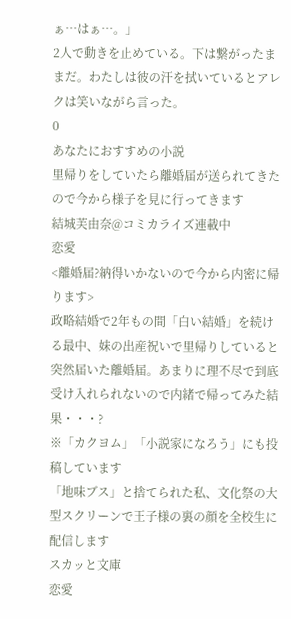ぁ…はぁ…。」
2人で動きを止めている。下は繋がったままだ。わたしは彼の汗を拭いているとアレクは笑いながら言った。
0
あなたにおすすめの小説
里帰りをしていたら離婚届が送られてきたので今から様子を見に行ってきます
結城芙由奈@コミカライズ連載中
恋愛
<離婚届?納得いかないので今から内密に帰ります>
政略結婚で2年もの間「白い結婚」を続ける最中、妹の出産祝いで里帰りしていると突然届いた離婚届。あまりに理不尽で到底受け入れられないので内緒で帰ってみた結果・・・?
※「カクヨム」「小説家になろう」にも投稿しています
「地味ブス」と捨てられた私、文化祭の大型スクリーンで王子様の裏の顔を全校生に配信します
スカッと文庫
恋愛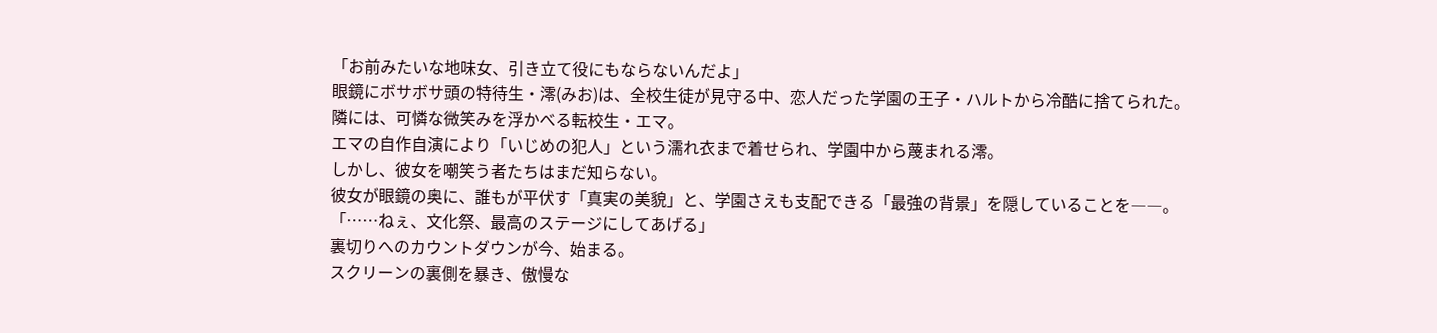「お前みたいな地味女、引き立て役にもならないんだよ」
眼鏡にボサボサ頭の特待生・澪(みお)は、全校生徒が見守る中、恋人だった学園の王子・ハルトから冷酷に捨てられた。
隣には、可憐な微笑みを浮かべる転校生・エマ。
エマの自作自演により「いじめの犯人」という濡れ衣まで着せられ、学園中から蔑まれる澪。
しかし、彼女を嘲笑う者たちはまだ知らない。
彼女が眼鏡の奥に、誰もが平伏す「真実の美貌」と、学園さえも支配できる「最強の背景」を隠していることを――。
「……ねぇ、文化祭、最高のステージにしてあげる」
裏切りへのカウントダウンが今、始まる。
スクリーンの裏側を暴き、傲慢な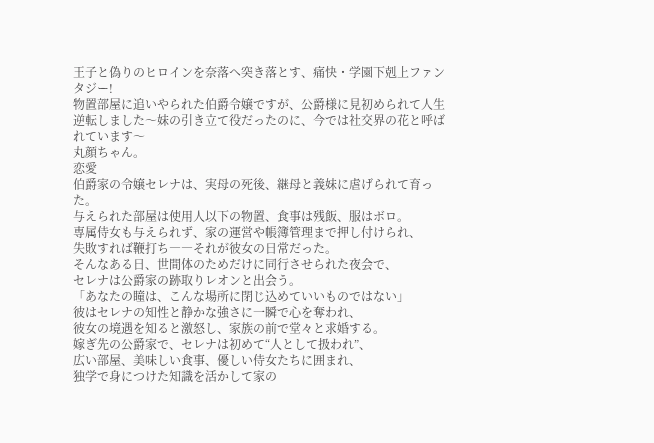王子と偽りのヒロインを奈落へ突き落とす、痛快・学園下剋上ファンタジー!
物置部屋に追いやられた伯爵令嬢ですが、公爵様に見初められて人生逆転しました〜妹の引き立て役だったのに、今では社交界の花と呼ばれています〜
丸顔ちゃん。
恋愛
伯爵家の令嬢セレナは、実母の死後、継母と義妹に虐げられて育った。
与えられた部屋は使用人以下の物置、食事は残飯、服はボロ。
専属侍女も与えられず、家の運営や帳簿管理まで押し付けられ、
失敗すれば鞭打ち――それが彼女の日常だった。
そんなある日、世間体のためだけに同行させられた夜会で、
セレナは公爵家の跡取りレオンと出会う。
「あなたの瞳は、こんな場所に閉じ込めていいものではない」
彼はセレナの知性と静かな強さに一瞬で心を奪われ、
彼女の境遇を知ると激怒し、家族の前で堂々と求婚する。
嫁ぎ先の公爵家で、セレナは初めて“人として扱われ”、
広い部屋、美味しい食事、優しい侍女たちに囲まれ、
独学で身につけた知識を活かして家の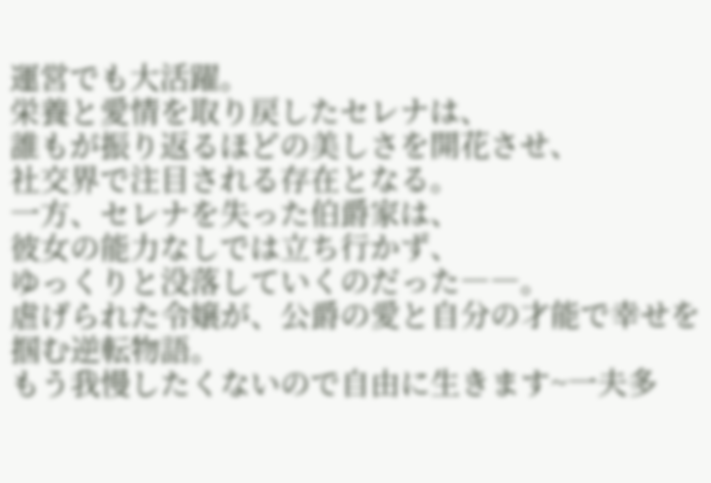運営でも大活躍。
栄養と愛情を取り戻したセレナは、
誰もが振り返るほどの美しさを開花させ、
社交界で注目される存在となる。
一方、セレナを失った伯爵家は、
彼女の能力なしでは立ち行かず、
ゆっくりと没落していくのだった――。
虐げられた令嬢が、公爵の愛と自分の才能で幸せを掴む逆転物語。
もう我慢したくないので自由に生きます~一夫多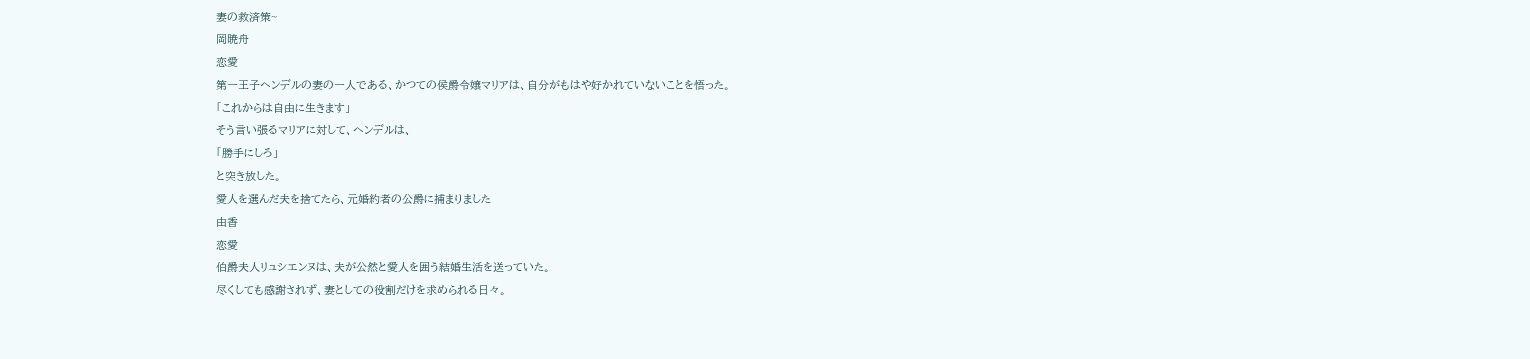妻の救済策~
岡暁舟
恋愛
第一王子ヘンデルの妻の一人である、かつての侯爵令嬢マリアは、自分がもはや好かれていないことを悟った。
「これからは自由に生きます」
そう言い張るマリアに対して、ヘンデルは、
「勝手にしろ」
と突き放した。
愛人を選んだ夫を捨てたら、元婚約者の公爵に捕まりました
由香
恋愛
伯爵夫人リュシエンヌは、夫が公然と愛人を囲う結婚生活を送っていた。
尽くしても感謝されず、妻としての役割だけを求められる日々。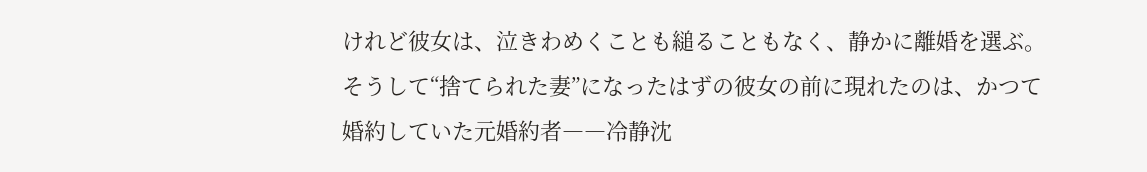けれど彼女は、泣きわめくことも縋ることもなく、静かに離婚を選ぶ。
そうして“捨てられた妻”になったはずの彼女の前に現れたのは、かつて婚約していた元婚約者――冷静沈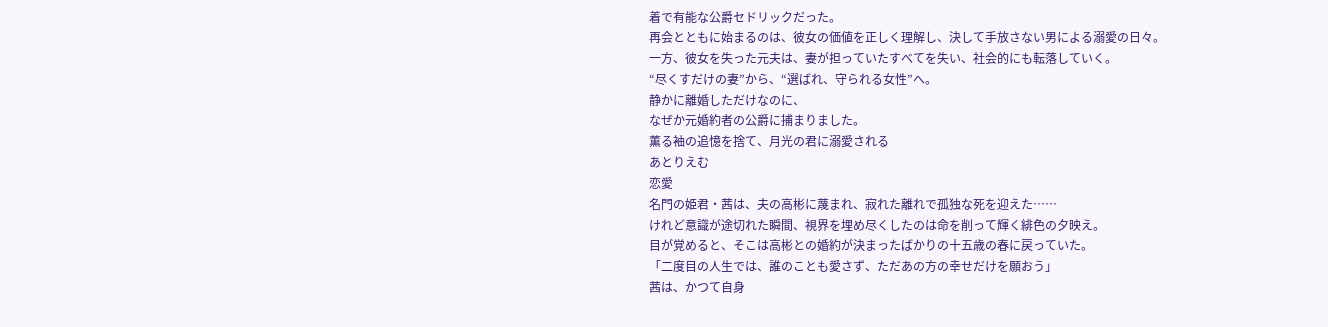着で有能な公爵セドリックだった。
再会とともに始まるのは、彼女の価値を正しく理解し、決して手放さない男による溺愛の日々。
一方、彼女を失った元夫は、妻が担っていたすべてを失い、社会的にも転落していく。
“尽くすだけの妻”から、“選ばれ、守られる女性”へ。
静かに離婚しただけなのに、
なぜか元婚約者の公爵に捕まりました。
薫る袖の追憶を捨て、月光の君に溺愛される
あとりえむ
恋愛
名門の姫君・茜は、夫の高彬に蔑まれ、寂れた離れで孤独な死を迎えた……
けれど意識が途切れた瞬間、視界を埋め尽くしたのは命を削って輝く緋色の夕映え。
目が覚めると、そこは高彬との婚約が決まったばかりの十五歳の春に戻っていた。
「二度目の人生では、誰のことも愛さず、ただあの方の幸せだけを願おう」
茜は、かつて自身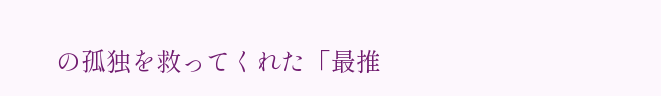の孤独を救ってくれた「最推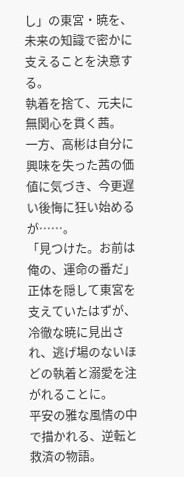し」の東宮・暁を、未来の知識で密かに支えることを決意する。
執着を捨て、元夫に無関心を貫く茜。
一方、高彬は自分に興味を失った茜の価値に気づき、今更遅い後悔に狂い始めるが……。
「見つけた。お前は俺の、運命の番だ」
正体を隠して東宮を支えていたはずが、冷徹な暁に見出され、逃げ場のないほどの執着と溺愛を注がれることに。
平安の雅な風情の中で描かれる、逆転と救済の物語。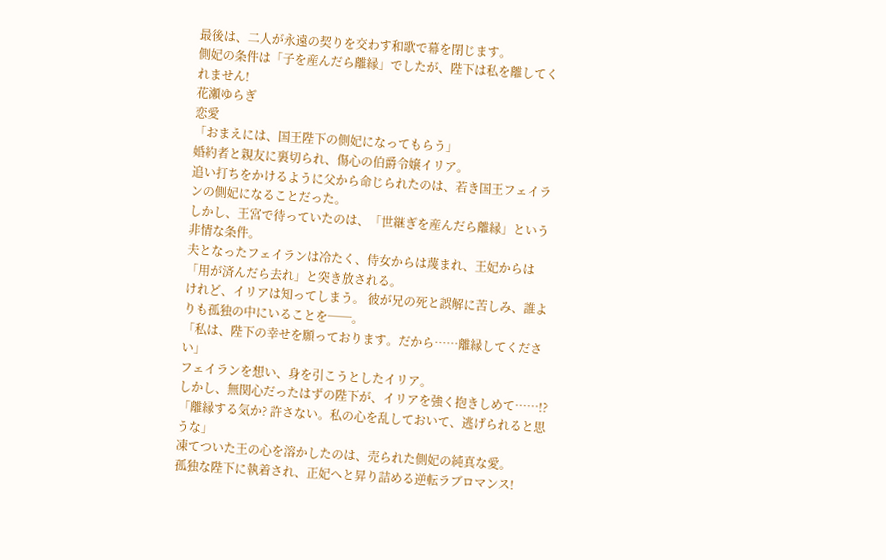最後は、二人が永遠の契りを交わす和歌で幕を閉じます。
側妃の条件は「子を産んだら離縁」でしたが、陛下は私を離してくれません!
花瀬ゆらぎ
恋愛
「おまえには、国王陛下の側妃になってもらう」
婚約者と親友に裏切られ、傷心の伯爵令嬢イリア。
追い打ちをかけるように父から命じられたのは、若き国王フェイランの側妃になることだった。
しかし、王宮で待っていたのは、「世継ぎを産んだら離縁」という非情な条件。
夫となったフェイランは冷たく、侍女からは蔑まれ、王妃からは「用が済んだら去れ」と突き放される。
けれど、イリアは知ってしまう。 彼が兄の死と誤解に苦しみ、誰よりも孤独の中にいることを──。
「私は、陛下の幸せを願っております。だから……離縁してください」
フェイランを想い、身を引こうとしたイリア。
しかし、無関心だったはずの陛下が、イリアを強く抱きしめて……!?
「離縁する気か? 許さない。私の心を乱しておいて、逃げられると思うな」
凍てついた王の心を溶かしたのは、売られた側妃の純真な愛。
孤独な陛下に執着され、正妃へと昇り詰める逆転ラブロマンス!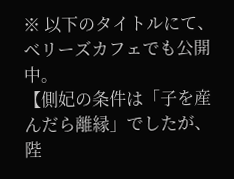※ 以下のタイトルにて、ベリーズカフェでも公開中。
【側妃の条件は「子を産んだら離縁」でしたが、陛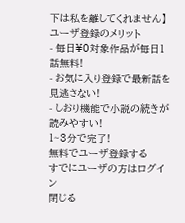下は私を離してくれません】
ユーザ登録のメリット
- 毎日¥0対象作品が毎日1話無料!
- お気に入り登録で最新話を見逃さない!
- しおり機能で小説の続きが読みやすい!
1~3分で完了!
無料でユーザ登録する
すでにユーザの方はログイン
閉じる